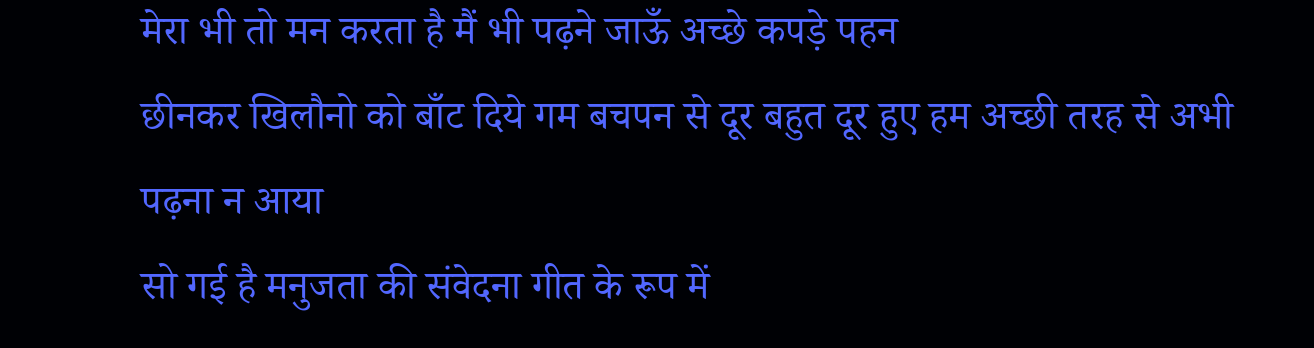मेरा भी तो मन करता है मैं भी पढ़ने जाऊँ अच्छे कपड़े पहन
छीनकर खिलौनो को बाँट दिये गम बचपन से दूर बहुत दूर हुए हम अच्छी तरह से अभी पढ़ना न आया
सो गई है मनुजता की संवेदना गीत के रूप में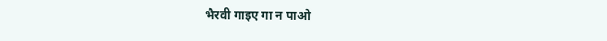भैरवी गाइए गा न पाओ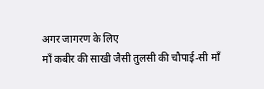अगर जागरण के लिए
माँ कबीर की साखी जैसी तुलसी की चौपाई-सी माँ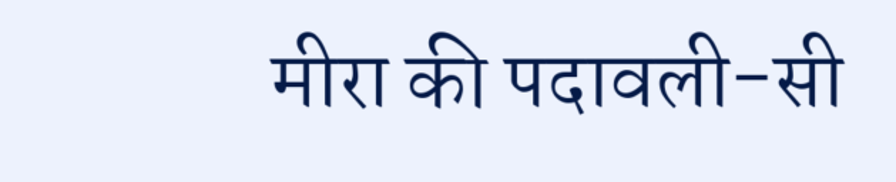मीरा की पदावली-सी